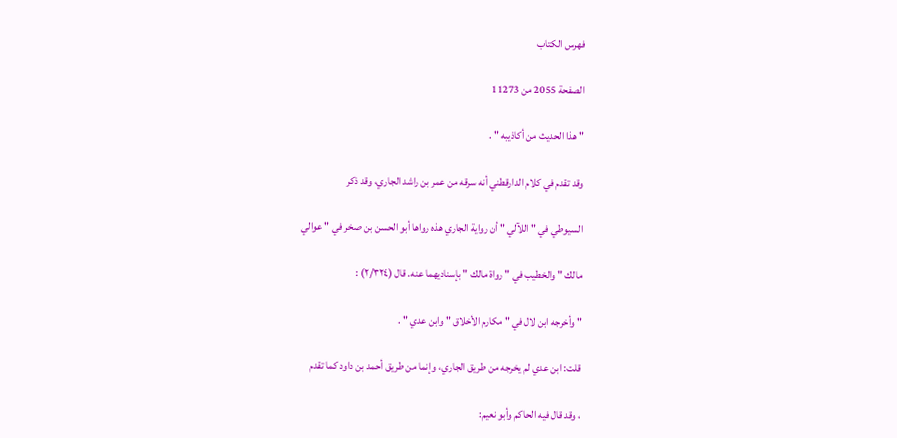فهرس الكتاب

الصفحة 2055 من 11273

" هذا الحديث من أكاذيبه " .

وقد تقدم في كلام الدارقطني أنه سرقه من عمر بن راشد الجاري، وقد ذكر

السيوطي في " اللآلي " أن رواية الجاري هذه رواها أبو الحسن بن صخر في " عوالي

مالك " والخطيب في " رواة مالك " بإسناديهما عنه. قال (٢/٣٢٤) :

" وأخرجه ابن لال في " مكارم الأخلاق " وابن عدي " .

قلت: ابن عدي لم يخرجه من طريق الجاري، وإنما من طريق أحمد بن داود كما تقدم

، وقد قال فيه الحاكم وأبو نعيم: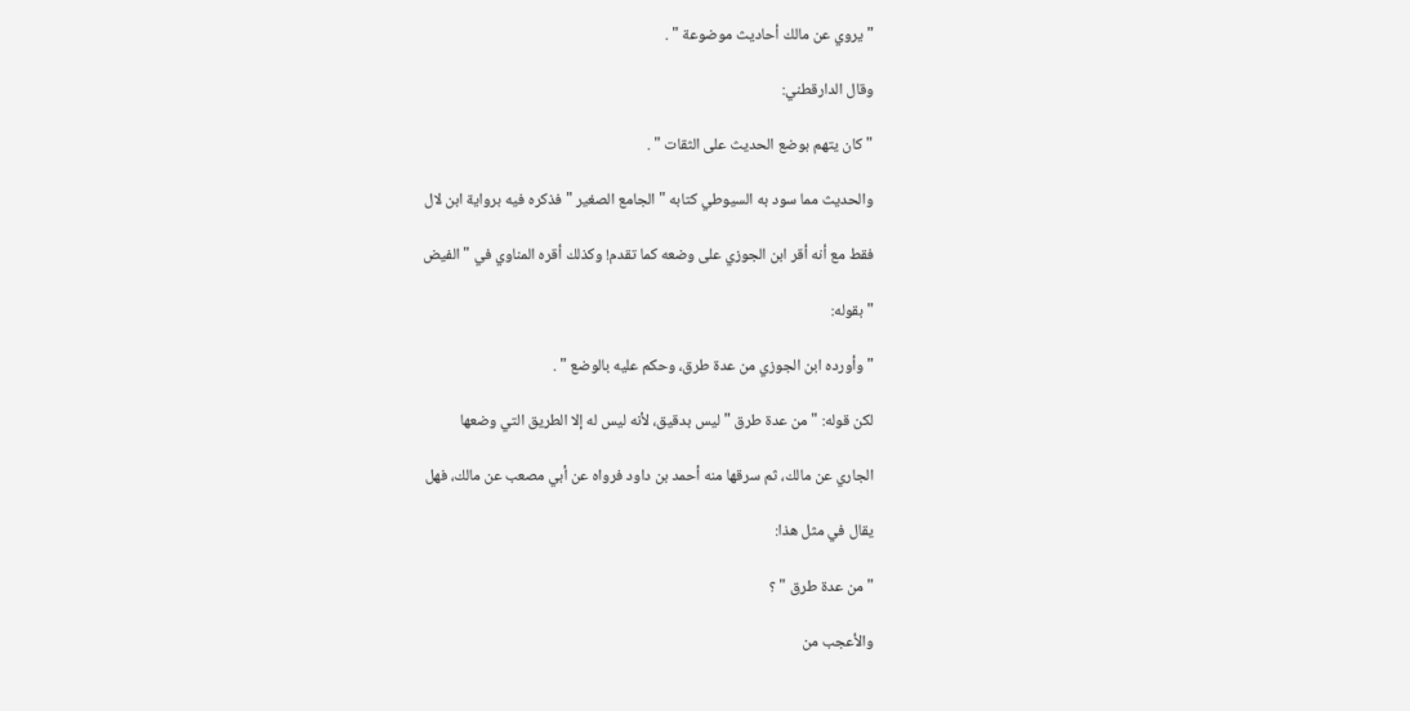" يروي عن مالك أحاديث موضوعة " .

وقال الدارقطني:

" كان يتهم بوضع الحديث على الثقات " .

والحديث مما سود به السيوطي كتابه " الجامع الصغير " فذكره فيه برواية ابن لال

فقط مع أنه أقر ابن الجوزي على وضعه كما تقدم! وكذلك أقره المناوي في " الفيض

" بقوله:

" وأورده ابن الجوزي من عدة طرق، وحكم عليه بالوضع " .

لكن قوله: " من عدة طرق " ليس بدقيق، لأنه ليس له إلا الطريق التي وضعها

الجاري عن مالك، ثم سرقها منه أحمد بن داود فرواه عن أبي مصعب عن مالك، فهل

يقال في مثل هذا:

" من عدة طرق " ؟

والأعجب من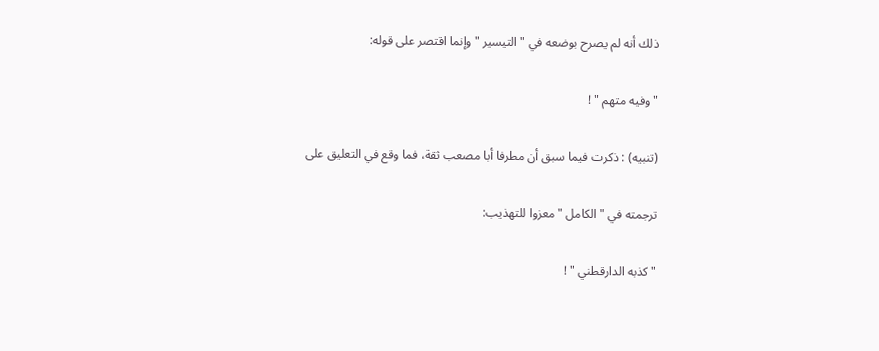ذلك أنه لم يصرح بوضعه في " التيسير " وإنما اقتصر على قوله:

" وفيه متهم " !

(تنبيه) : ذكرت فيما سبق أن مطرفا أبا مصعب ثقة، فما وقع في التعليق على

ترجمته في " الكامل " معزوا للتهذيب:

" كذبه الدارقطني " !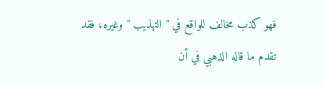فهو كذب مخالف للواقع في " التهذيب " وغيره، فقد تقدم ما قاله الذهبي في أن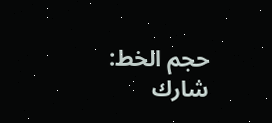حجم الخط:
شارك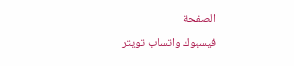الصفحة
فيسبوك واتساب تويتر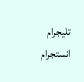تليجرام انستجرام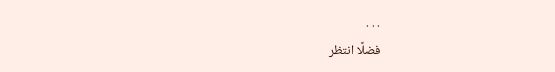. . .
فضلًا انتظر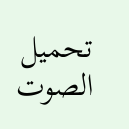تحميل الصوت